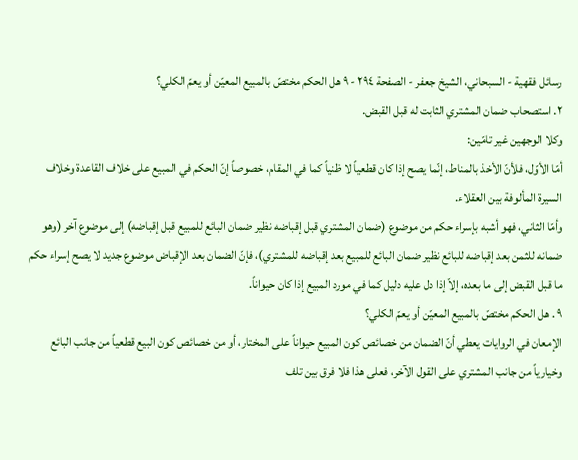رسائل فقهية - السبحاني، الشيخ جعفر - الصفحة ٢٩٤ - ٩ هل الحكم مختصّ بالمبيع المعيّن أو يعمّ الكلي؟
٢. استصحاب ضمان المشتري الثابت له قبل القبض.
وكلا الوجهين غير تامّين:
أمّا الأوّل، فلأنّ الأخذ بالمناط، إنّما يصح إذا كان قطعياً لا ظنياً كما في المقام، خصوصاً إنّ الحكم في المبيع على خلاف القاعدة وخلاف السيرة المألوفة بين العقلاء.
وأمّا الثاني، فهو أشبه بإسراء حكم من موضوع (ضمان المشتري قبل إقباضه نظير ضمان البائع للمبيع قبل إقباضه) إلى موضوع آخر (وهو ضمانه للثمن بعد إقباضه للبائع نظير ضمان البائع للمبيع بعد إقباضه للمشتري)، فإنّ الضمان بعد الإقباض موضوع جديد لا يصح إسراء حكم ما قبل القبض إلى ما بعده، إلاّ إذا دل عليه دليل كما في مورد المبيع إذا كان حيواناً.
٩ . هل الحكم مختصّ بالمبيع المعيّن أو يعمّ الكلي؟
الإمعان في الروايات يعطي أنّ الضمان من خصائص كون المبيع حيواناً على المختار، أو من خصائص كون البيع قطعياً من جانب البائع وخيارياً من جانب المشتري على القول الآخر، فعلى هذا فلا فرق بين تلف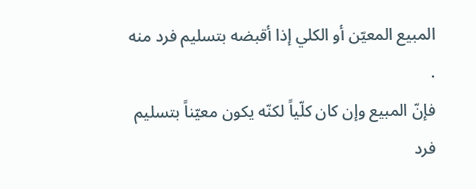المبيع المعيّن أو الكلي إذا أقبضه بتسليم فرد منه .
فإنّ المبيع وإن كان كلّياً لكنّه يكون معيّناً بتسليم فرد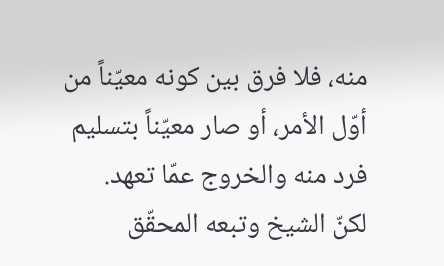منه، فلا فرق بين كونه معيّناً من أوّل الأمر، أو صار معيّناً بتسليم فرد منه والخروج عمّا تعهد.
لكنّ الشيخ وتبعه المحقّق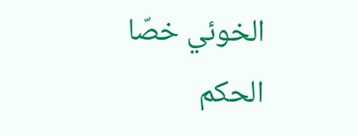الخوئي خصّا الحكم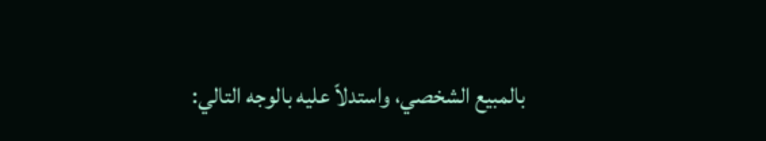بالمبيع الشخصي، واستدلاّ عليه بالوجه التالي: